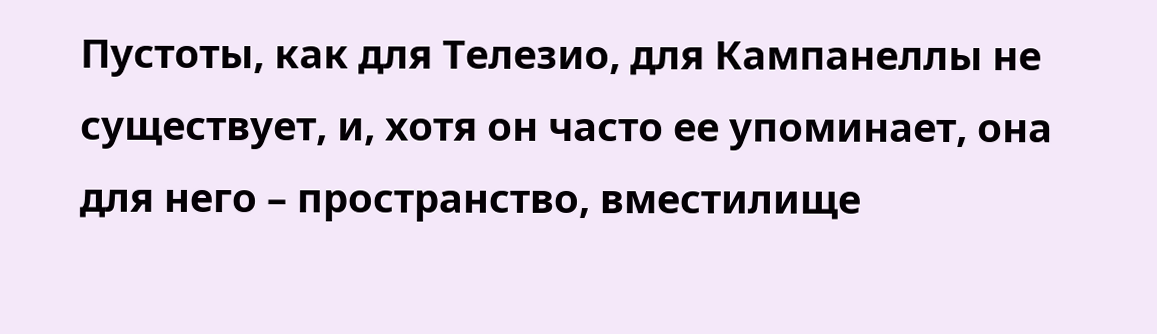Пустоты, как для Телезио, для Кампанеллы не существует, и, хотя он часто ее упоминает, она для него – пространство, вместилище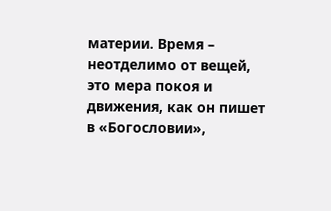материи. Время – неотделимо от вещей, это мера покоя и движения, как он пишет в «Богословии»,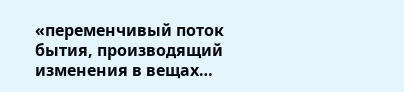«переменчивый поток бытия, производящий изменения в вещах…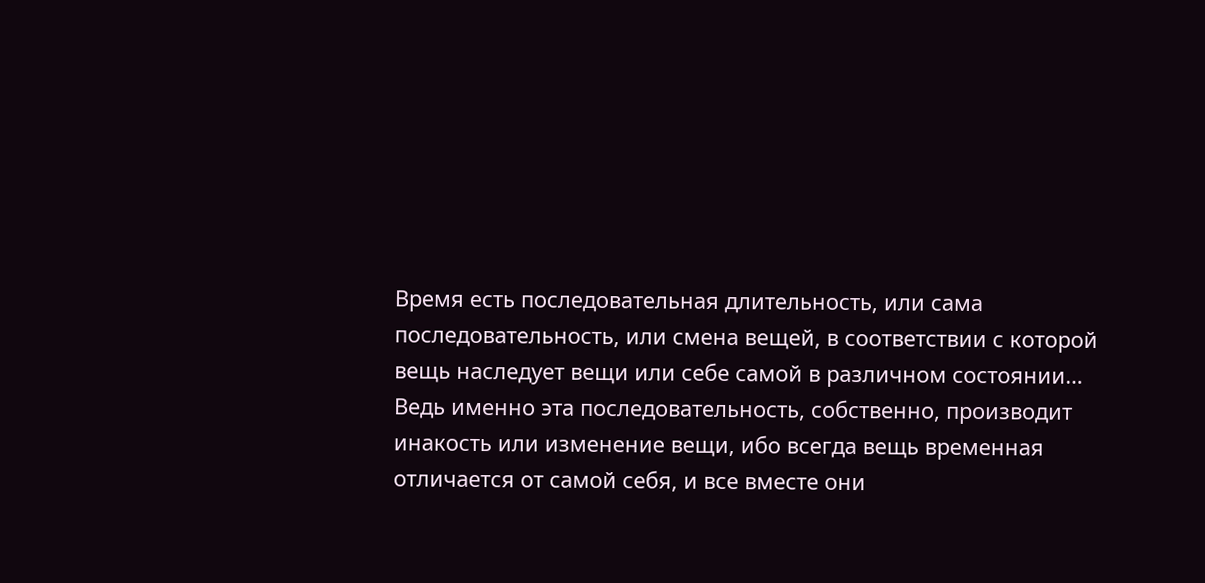Время есть последовательная длительность, или сама последовательность, или смена вещей, в соответствии с которой вещь наследует вещи или себе самой в различном состоянии… Ведь именно эта последовательность, собственно, производит инакость или изменение вещи, ибо всегда вещь временная отличается от самой себя, и все вместе они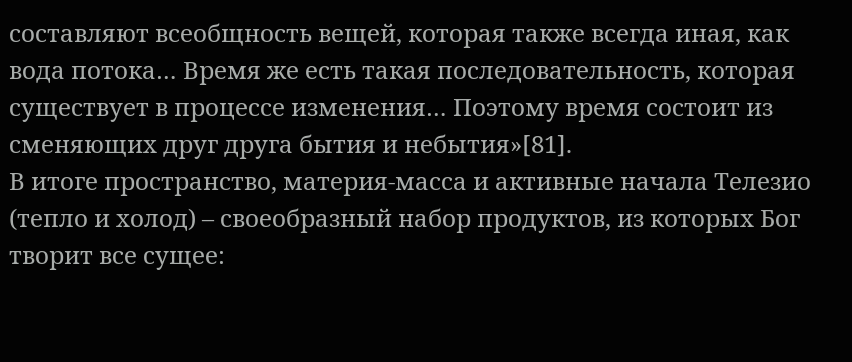составляют всеобщность вещей, которая также всегда иная, как вода потока… Время же есть такая последовательность, которая существует в процессе изменения… Поэтому время состоит из сменяющих друг друга бытия и небытия»[81].
В итоге пространство, материя-масса и активные начала Телезио (тепло и холод) – своеобразный набор продуктов, из которых Бог творит все сущее: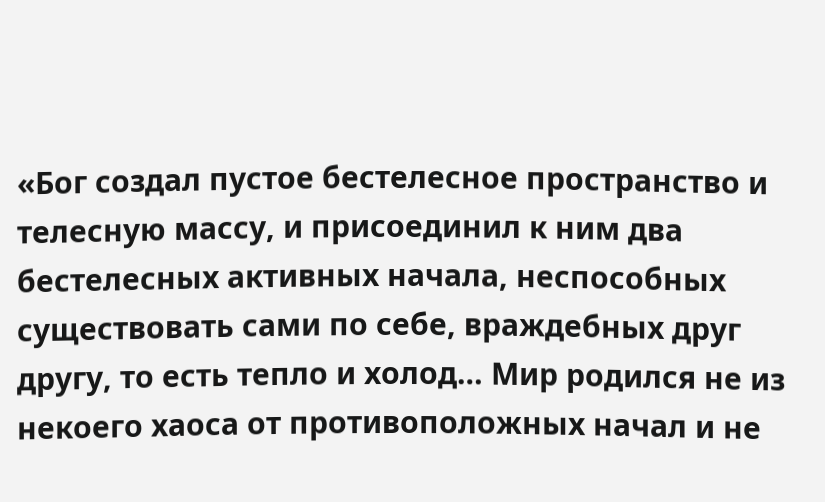«Бог создал пустое бестелесное пространство и телесную массу, и присоединил к ним два бестелесных активных начала, неспособных существовать сами по себе, враждебных друг другу, то есть тепло и холод… Мир родился не из некоего хаоса от противоположных начал и не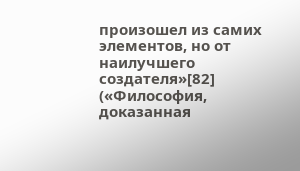произошел из самих элементов, но от наилучшего создателя»[82] («Философия, доказанная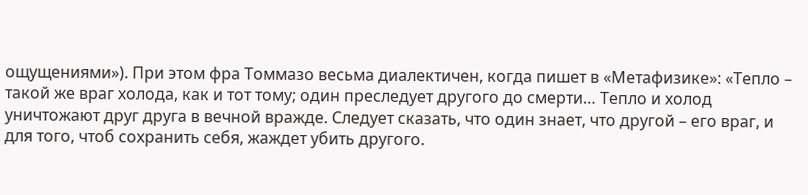ощущениями»). При этом фра Томмазо весьма диалектичен, когда пишет в «Метафизике»: «Тепло – такой же враг холода, как и тот тому; один преследует другого до смерти… Тепло и холод уничтожают друг друга в вечной вражде. Следует сказать, что один знает, что другой – его враг, и для того, чтоб сохранить себя, жаждет убить другого.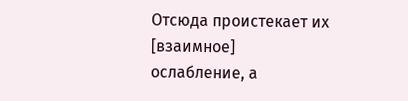Отсюда проистекает их [взаимное] ослабление, а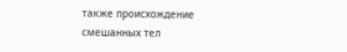также происхождение смешанных тел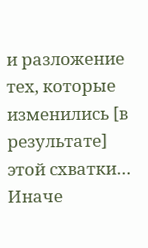и разложение тех, которые изменились [в результате] этой схватки… Иначе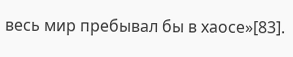весь мир пребывал бы в хаосе»[83].